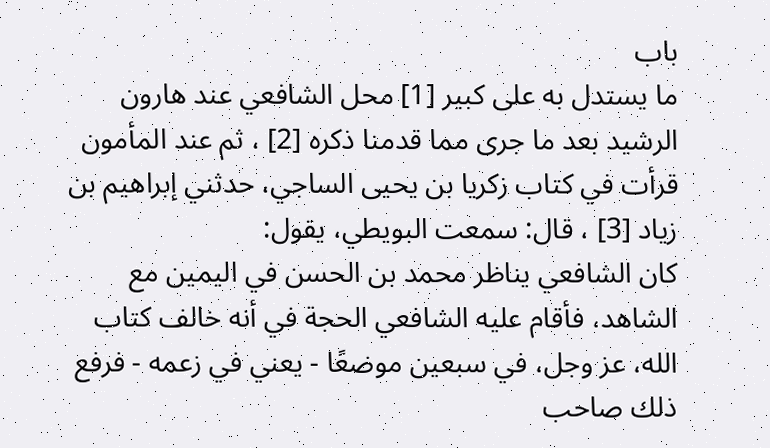باب
ما يستدل به على كبير [1] محل الشافعي عند هارون الرشيد بعد ما جرى مما قدمنا ذكره [2] ، ثم عند المأمون
قرأت في كتاب زكريا بن يحيى الساجي، حدثني إبراهيم بن زياد [3] ، قال: سمعت البويطي، يقول:
كان الشافعي يناظر محمد بن الحسن في اليمين مع الشاهد، فأقام عليه الشافعي الحجة في أنه خالف كتاب الله، عز وجل، في سبعين موضعًا - يعني في زعمه - فرفع ذلك صاحب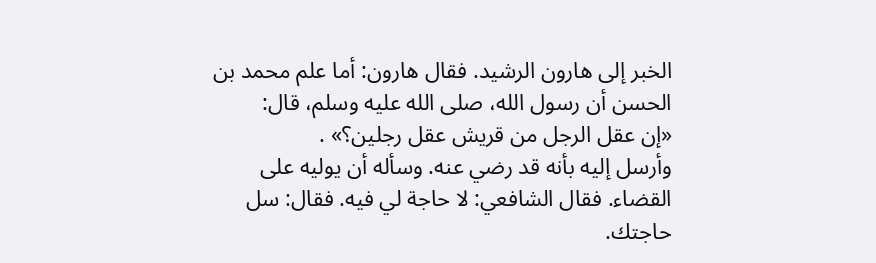الخبر إلى هارون الرشيد. فقال هارون: أما علم محمد بن الحسن أن رسول الله، صلى الله عليه وسلم، قال:
«إن عقل الرجل من قريش عقل رجلين؟» .
وأرسل إليه بأنه قد رضي عنه. وسأله أن يوليه على القضاء. فقال الشافعي: لا حاجة لي فيه. فقال: سل حاجتك.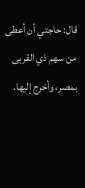قال: حاجتي أن أعطى من سهم ذي القربى بمصر، وأخرج إليها.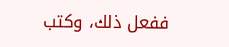ففعل ذلك، وكتب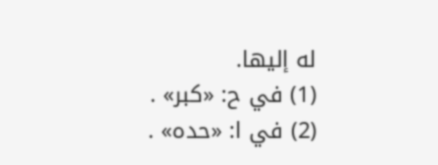له إليها.
(1) في ح: «كبر» .
(2) في ا: «حده» .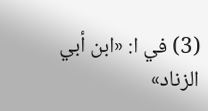(3) في ا: «ابن أبي الزناد»